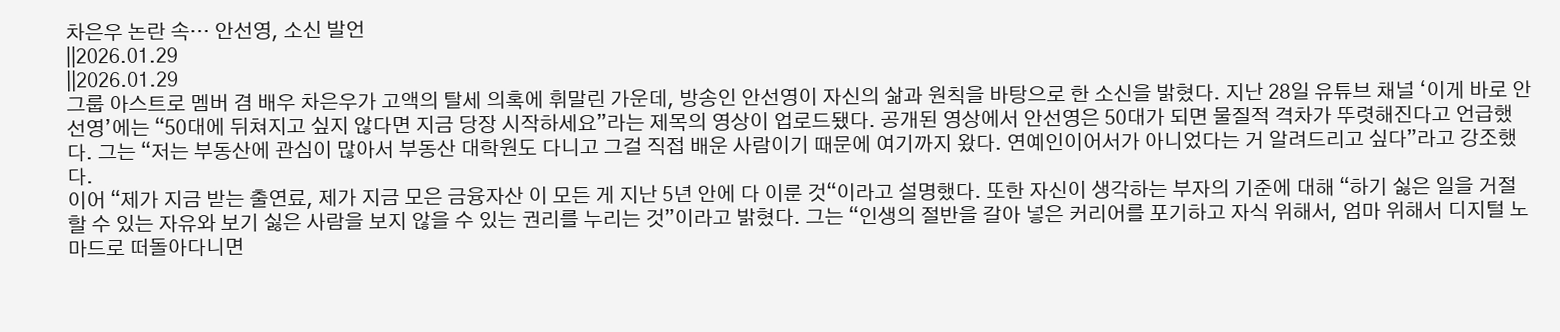차은우 논란 속… 안선영, 소신 발언
||2026.01.29
||2026.01.29
그룹 아스트로 멤버 겸 배우 차은우가 고액의 탈세 의혹에 휘말린 가운데, 방송인 안선영이 자신의 삶과 원칙을 바탕으로 한 소신을 밝혔다. 지난 28일 유튜브 채널 ‘이게 바로 안선영’에는 “50대에 뒤쳐지고 싶지 않다면 지금 당장 시작하세요”라는 제목의 영상이 업로드됐다. 공개된 영상에서 안선영은 50대가 되면 물질적 격차가 뚜렷해진다고 언급했다. 그는 “저는 부동산에 관심이 많아서 부동산 대학원도 다니고 그걸 직접 배운 사람이기 때문에 여기까지 왔다. 연예인이어서가 아니었다는 거 알려드리고 싶다”라고 강조했다.
이어 “제가 지금 받는 출연료, 제가 지금 모은 금융자산 이 모든 게 지난 5년 안에 다 이룬 것“이라고 설명했다. 또한 자신이 생각하는 부자의 기준에 대해 “하기 싫은 일을 거절할 수 있는 자유와 보기 싫은 사람을 보지 않을 수 있는 권리를 누리는 것”이라고 밝혔다. 그는 “인생의 절반을 갈아 넣은 커리어를 포기하고 자식 위해서, 엄마 위해서 디지털 노마드로 떠돌아다니면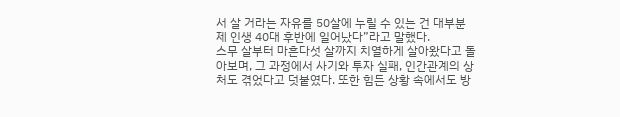서 살 거라는 자유를 50살에 누릴 수 있는 건 대부분 제 인생 40대 후반에 일어났다”라고 말했다.
스무 살부터 마흔다섯 살까지 치열하게 살아왔다고 돌아보며, 그 과정에서 사기와 투자 실패, 인간관계의 상처도 겪었다고 덧붙였다. 또한 힘든 상황 속에서도 방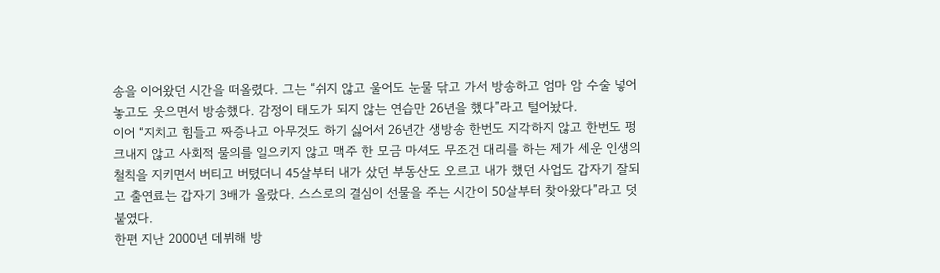송을 이어왔던 시간을 떠올렸다. 그는 “쉬지 않고 울어도 눈물 닦고 가서 방송하고 엄마 암 수술 넣어놓고도 웃으면서 방송했다. 감정이 태도가 되지 않는 연습만 26년을 했다”라고 털어놨다.
이어 “지치고 힘들고 짜증나고 아무것도 하기 싫어서 26년간 생방송 한번도 지각하지 않고 한번도 펑크내지 않고 사회적 물의를 일으키지 않고 맥주 한 모금 마셔도 무조건 대리를 하는 제가 세운 인생의 철칙을 지키면서 버티고 버텼더니 45살부터 내가 샀던 부동산도 오르고 내가 했던 사업도 갑자기 잘되고 출연료는 갑자기 3배가 올랐다. 스스로의 결심이 선물을 주는 시간이 50살부터 찾아왔다”라고 덧붙였다.
한편 지난 2000년 데뷔해 방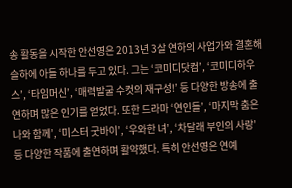송 활동을 시작한 안선영은 2013년 3살 연하의 사업가와 결혼해 슬하에 아들 하나를 두고 있다. 그는 ‘코미디닷컴’, ‘코미디하우스’, ‘타임머신’, ‘매력발굴 수컷의 재구성!’ 등 다양한 방송에 출연하며 많은 인기를 얻었다. 또한 드라마 ‘연인들’, ‘마지막 춤은 나와 함께’, ‘미스터 굿바이’, ‘우와한 녀’, ‘차달래 부인의 사랑’ 등 다양한 작품에 출연하며 활약했다. 특히 안선영은 연예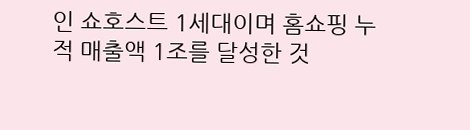인 쇼호스트 1세대이며 홈쇼핑 누적 매출액 1조를 달성한 것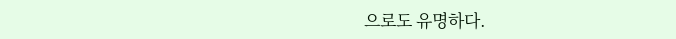으로도 유명하다.